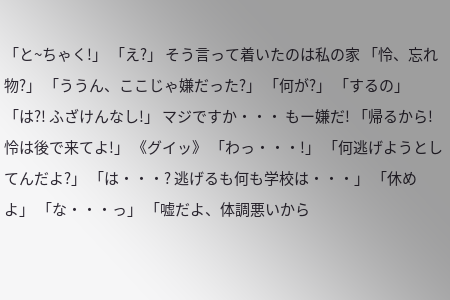「と~ちゃく!」 「え?」 そう言って着いたのは私の家 「怜、忘れ物?」 「ううん、ここじゃ嫌だった?」 「何が?」 「するの」 「は?! ふざけんなし!」 マジですか・・・ もー嫌だ! 「帰るから!怜は後で来てよ!」 《グイッ》 「わっ・・・!」 「何逃げようとしてんだよ?」 「は・・・? 逃げるも何も学校は・・・」 「休めよ」 「な・・・っ」 「嘘だよ、体調悪いから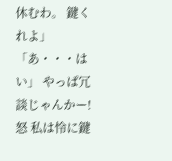休むわ。 鍵くれよ」 「あ・・・はい」 やっぱ冗談じゃんかー!怒 私は怜に鍵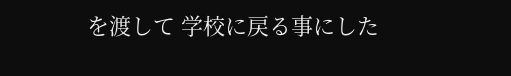を渡して 学校に戻る事にした